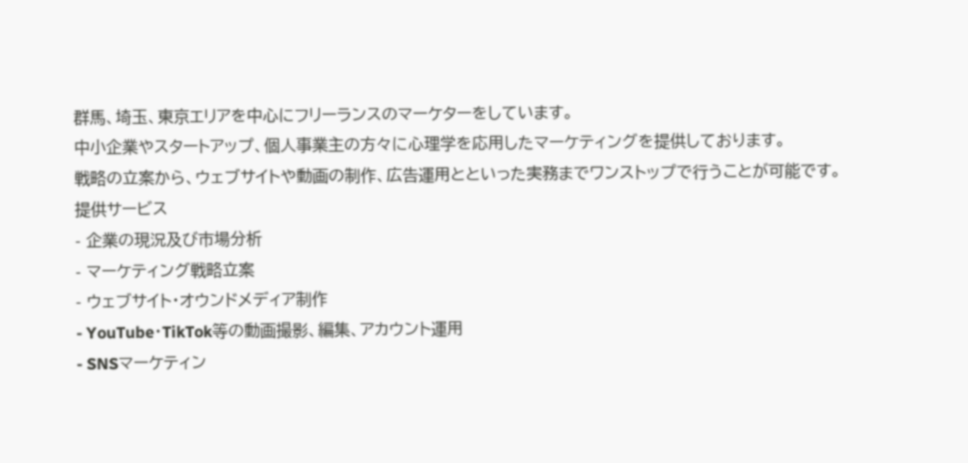群馬、埼玉、東京エリアを中心にフリーランスのマーケターをしています。
中小企業やスタートアップ、個人事業主の方々に心理学を応用したマーケティングを提供しております。
戦略の立案から、ウェブサイトや動画の制作、広告運用とといった実務までワンストップで行うことが可能です。
提供サービス
- 企業の現況及び市場分析
- マーケティング戦略立案
- ウェブサイト・オウンドメディア制作
- YouTube・TikTok等の動画撮影、編集、アカウント運用
- SNSマーケティン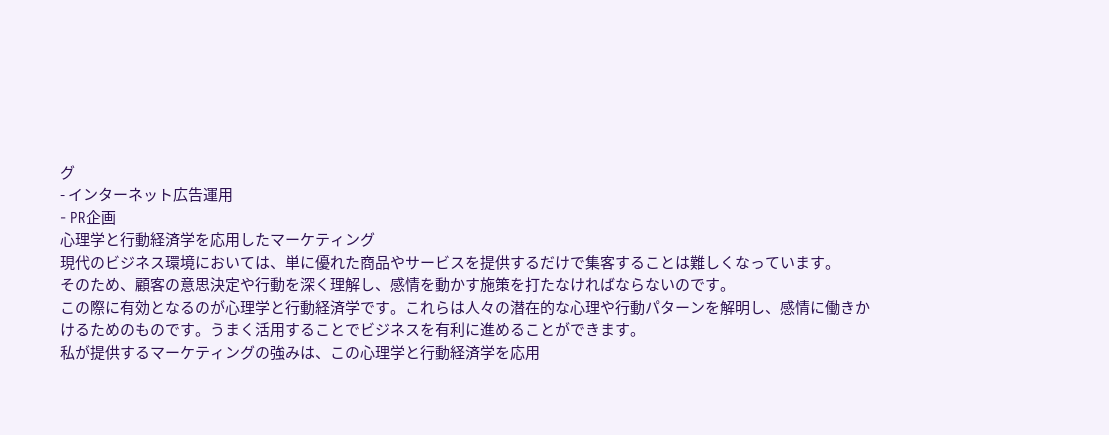グ
- インターネット広告運用
- PR企画
心理学と行動経済学を応用したマーケティング
現代のビジネス環境においては、単に優れた商品やサービスを提供するだけで集客することは難しくなっています。
そのため、顧客の意思決定や行動を深く理解し、感情を動かす施策を打たなければならないのです。
この際に有効となるのが心理学と行動経済学です。これらは人々の潜在的な心理や行動パターンを解明し、感情に働きかけるためのものです。うまく活用することでビジネスを有利に進めることができます。
私が提供するマーケティングの強みは、この心理学と行動経済学を応用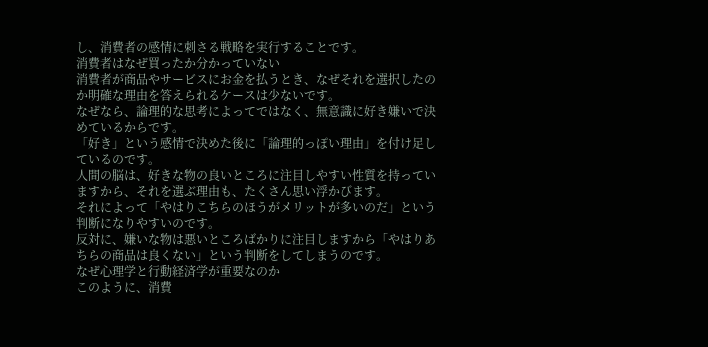し、消費者の感情に刺さる戦略を実行することです。
消費者はなぜ買ったか分かっていない
消費者が商品やサービスにお金を払うとき、なぜそれを選択したのか明確な理由を答えられるケースは少ないです。
なぜなら、論理的な思考によってではなく、無意識に好き嫌いで決めているからです。
「好き」という感情で決めた後に「論理的っぽい理由」を付け足しているのです。
人間の脳は、好きな物の良いところに注目しやすい性質を持っていますから、それを選ぶ理由も、たくさん思い浮かびます。
それによって「やはりこちらのほうがメリットが多いのだ」という判断になりやすいのです。
反対に、嫌いな物は悪いところばかりに注目しますから「やはりあちらの商品は良くない」という判断をしてしまうのです。
なぜ心理学と行動経済学が重要なのか
このように、消費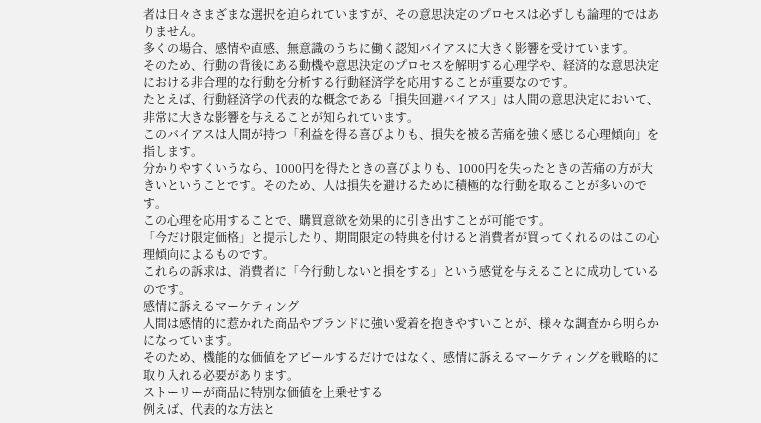者は日々さまざまな選択を迫られていますが、その意思決定のプロセスは必ずしも論理的ではありません。
多くの場合、感情や直感、無意識のうちに働く認知バイアスに大きく影響を受けています。
そのため、行動の背後にある動機や意思決定のプロセスを解明する心理学や、経済的な意思決定における非合理的な行動を分析する行動経済学を応用することが重要なのです。
たとえば、行動経済学の代表的な概念である「損失回避バイアス」は人間の意思決定において、非常に大きな影響を与えることが知られています。
このバイアスは人間が持つ「利益を得る喜びよりも、損失を被る苦痛を強く感じる心理傾向」を指します。
分かりやすくいうなら、1000円を得たときの喜びよりも、1000円を失ったときの苦痛の方が大きいということです。そのため、人は損失を避けるために積極的な行動を取ることが多いのです。
この心理を応用することで、購買意欲を効果的に引き出すことが可能です。
「今だけ限定価格」と提示したり、期間限定の特典を付けると消費者が買ってくれるのはこの心理傾向によるものです。
これらの訴求は、消費者に「今行動しないと損をする」という感覚を与えることに成功しているのです。
感情に訴えるマーケティング
人間は感情的に惹かれた商品やブランドに強い愛着を抱きやすいことが、様々な調査から明らかになっています。
そのため、機能的な価値をアピールするだけではなく、感情に訴えるマーケティングを戦略的に取り入れる必要があります。
ストーリーが商品に特別な価値を上乗せする
例えば、代表的な方法と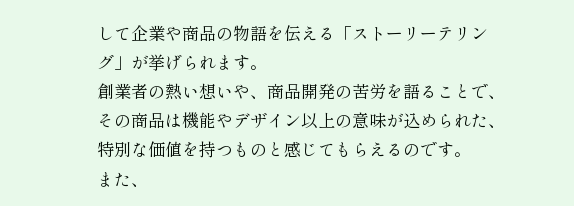して企業や商品の物語を伝える「ストーリーテリング」が挙げられます。
創業者の熱い想いや、商品開発の苦労を語ることで、その商品は機能やデザイン以上の意味が込められた、特別な価値を持つものと感じてもらえるのです。
また、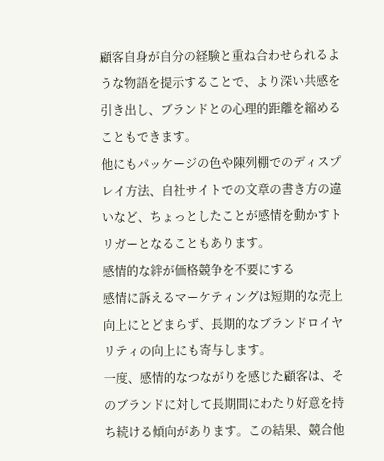顧客自身が自分の経験と重ね合わせられるような物語を提示することで、より深い共感を引き出し、ブランドとの心理的距離を縮めることもできます。
他にもパッケージの色や陳列棚でのディスプレイ方法、自社サイトでの文章の書き方の違いなど、ちょっとしたことが感情を動かすトリガーとなることもあります。
感情的な絆が価格競争を不要にする
感情に訴えるマーケティングは短期的な売上向上にとどまらず、長期的なブランドロイヤリティの向上にも寄与します。
一度、感情的なつながりを感じた顧客は、そのブランドに対して長期間にわたり好意を持ち続ける傾向があります。この結果、競合他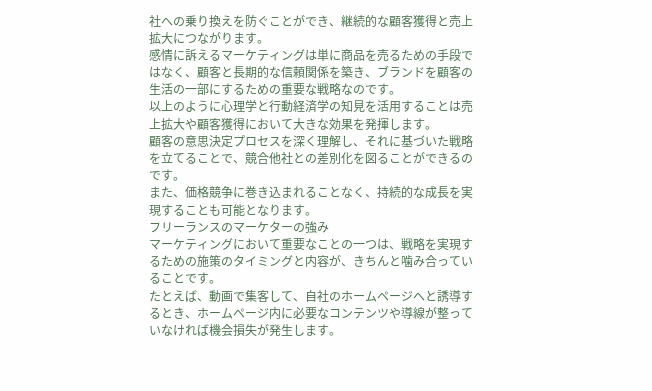社への乗り換えを防ぐことができ、継続的な顧客獲得と売上拡大につながります。
感情に訴えるマーケティングは単に商品を売るための手段ではなく、顧客と長期的な信頼関係を築き、ブランドを顧客の生活の一部にするための重要な戦略なのです。
以上のように心理学と行動経済学の知見を活用することは売上拡大や顧客獲得において大きな効果を発揮します。
顧客の意思決定プロセスを深く理解し、それに基づいた戦略を立てることで、競合他社との差別化を図ることができるのです。
また、価格競争に巻き込まれることなく、持続的な成長を実現することも可能となります。
フリーランスのマーケターの強み
マーケティングにおいて重要なことの一つは、戦略を実現するための施策のタイミングと内容が、きちんと噛み合っていることです。
たとえば、動画で集客して、自社のホームページへと誘導するとき、ホームページ内に必要なコンテンツや導線が整っていなければ機会損失が発生します。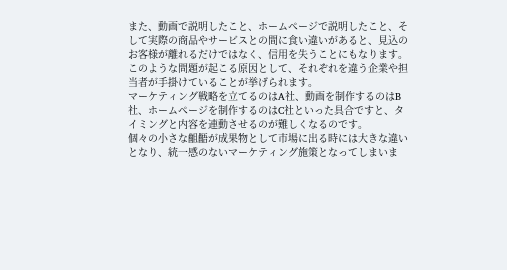また、動画で説明したこと、ホームページで説明したこと、そして実際の商品やサービスとの間に食い違いがあると、見込のお客様が離れるだけではなく、信用を失うことにもなります。
このような問題が起こる原因として、それぞれを違う企業や担当者が手掛けていることが挙げられます。
マーケティング戦略を立てるのはA社、動画を制作するのはB社、ホームページを制作するのはC社といった具合ですと、タイミングと内容を連動させるのが難しくなるのです。
個々の小さな齟齬が成果物として市場に出る時には大きな違いとなり、統一感のないマーケティング施策となってしまいま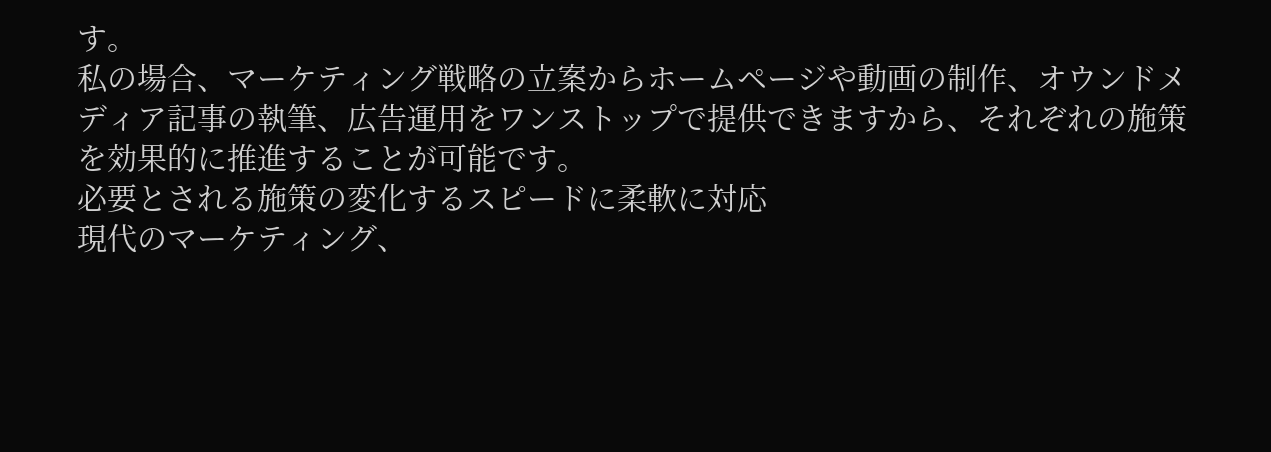す。
私の場合、マーケティング戦略の立案からホームページや動画の制作、オウンドメディア記事の執筆、広告運用をワンストップで提供できますから、それぞれの施策を効果的に推進することが可能です。
必要とされる施策の変化するスピードに柔軟に対応
現代のマーケティング、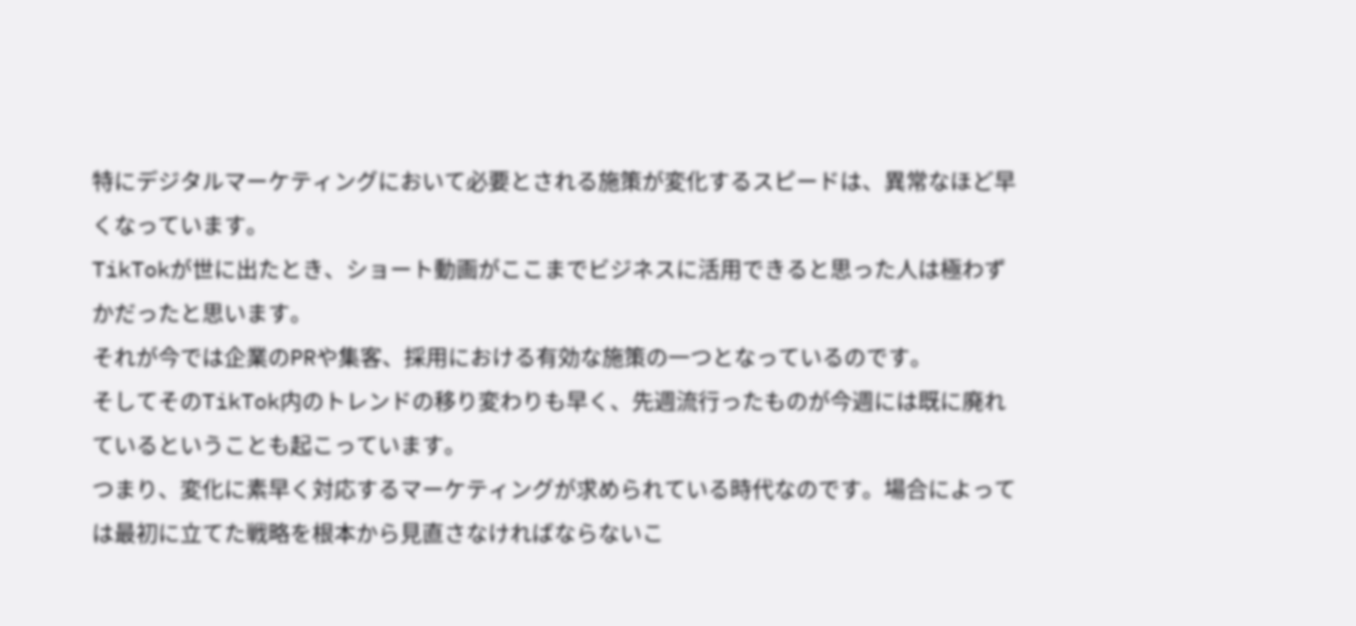特にデジタルマーケティングにおいて必要とされる施策が変化するスピードは、異常なほど早くなっています。
TikTokが世に出たとき、ショート動画がここまでビジネスに活用できると思った人は極わずかだったと思います。
それが今では企業のPRや集客、採用における有効な施策の一つとなっているのです。
そしてそのTikTok内のトレンドの移り変わりも早く、先週流行ったものが今週には既に廃れているということも起こっています。
つまり、変化に素早く対応するマーケティングが求められている時代なのです。場合によっては最初に立てた戦略を根本から見直さなければならないこ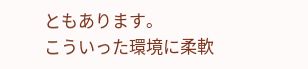ともあります。
こういった環境に柔軟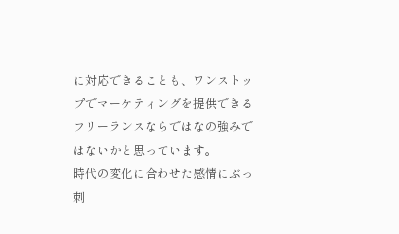に対応できることも、ワンストップでマーケティングを提供できるフリーランスならではなの強みではないかと思っています。
時代の変化に合わせた感情にぶっ刺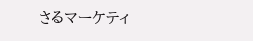さるマーケティ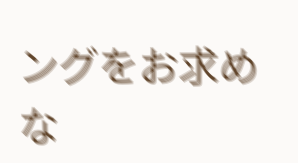ングをお求めな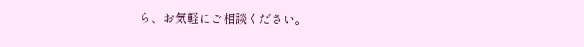ら、お気軽にご相談ください。